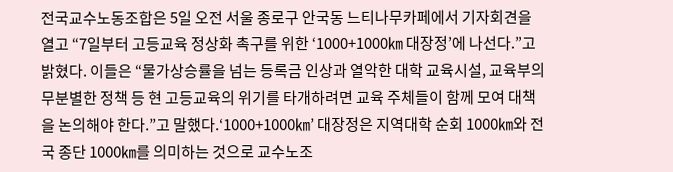전국교수노동조합은 5일 오전 서울 종로구 안국동 느티나무카페에서 기자회견을 열고 “7일부터 고등교육 정상화 촉구를 위한 ‘1000+1000㎞ 대장정’에 나선다.”고 밝혔다. 이들은 “물가상승률을 넘는 등록금 인상과 열악한 대학 교육시설, 교육부의 무분별한 정책 등 현 고등교육의 위기를 타개하려면 교육 주체들이 함께 모여 대책을 논의해야 한다.”고 말했다.‘1000+1000㎞’ 대장정은 지역대학 순회 1000㎞와 전국 종단 1000㎞를 의미하는 것으로 교수노조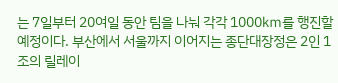는 7일부터 20여일 동안 팀을 나눠 각각 1000㎞를 행진할 예정이다. 부산에서 서울까지 이어지는 종단대장정은 2인 1조의 릴레이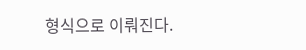형식으로 이뤄진다.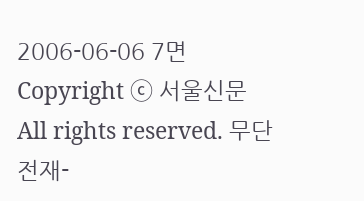2006-06-06 7면
Copyright ⓒ 서울신문 All rights reserved. 무단 전재-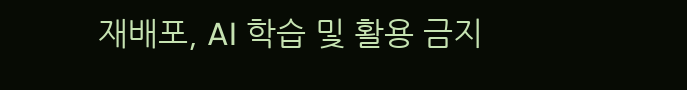재배포, AI 학습 및 활용 금지